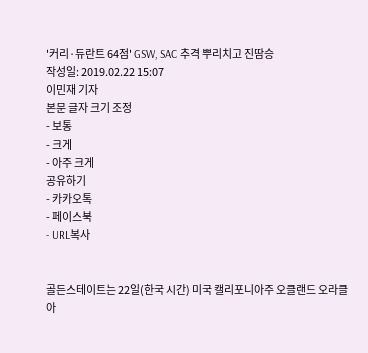'커리·듀란트 64점' GSW, SAC 추격 뿌리치고 진땀승
작성일: 2019.02.22 15:07
이민재 기자
본문 글자 크기 조정
- 보통
- 크게
- 아주 크게
공유하기
- 카카오톡
- 페이스북
- URL복사


골든스테이트는 22일(한국 시간) 미국 캘리포니아주 오클랜드 오라클 아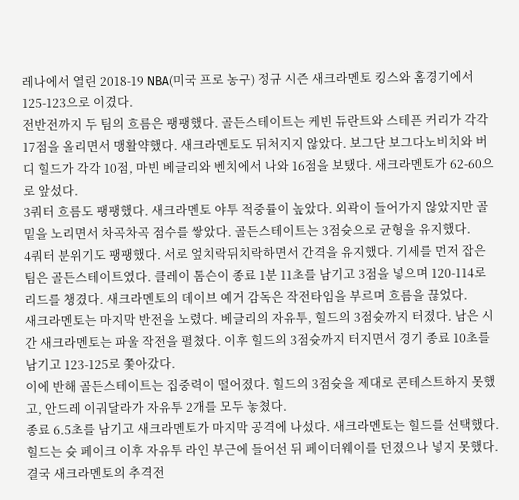레나에서 열린 2018-19 NBA(미국 프로 농구) 정규 시즌 새크라멘토 킹스와 홈경기에서 125-123으로 이겼다.
전반전까지 두 팀의 흐름은 팽팽했다. 골든스테이트는 케빈 듀란트와 스테픈 커리가 각각 17점을 올리면서 맹활약했다. 새크라멘토도 뒤처지지 않았다. 보그단 보그다노비치와 버디 힐드가 각각 10점, 마빈 베글리와 벤치에서 나와 16점을 보탰다. 새크라멘토가 62-60으로 앞섰다.
3쿼터 흐름도 팽팽했다. 새크라멘토 야투 적중률이 높았다. 외곽이 들어가지 않았지만 골 밑을 노리면서 차곡차곡 점수를 쌓았다. 골든스테이트는 3점슛으로 균형을 유지했다.
4쿼터 분위기도 팽팽했다. 서로 엎치락뒤치락하면서 간격을 유지했다. 기세를 먼저 잡은 팀은 골든스테이트였다. 클레이 톰슨이 종료 1분 11초를 남기고 3점을 넣으며 120-114로 리드를 챙겼다. 새크라멘토의 데이브 예거 감독은 작전타임을 부르며 흐름을 끊었다.
새크라멘토는 마지막 반전을 노렸다. 베글리의 자유투, 힐드의 3점슛까지 터졌다. 남은 시간 새크라멘토는 파울 작전을 펼쳤다. 이후 힐드의 3점슛까지 터지면서 경기 종료 10초를 남기고 123-125로 쫓아갔다.
이에 반해 골든스테이트는 집중력이 떨어졌다. 힐드의 3점슛을 제대로 콘테스트하지 못했고, 안드레 이궈달라가 자유투 2개를 모두 놓쳤다.
종료 6.5초를 남기고 새크라멘토가 마지막 공격에 나섰다. 새크라멘토는 힐드를 선택했다. 힐드는 슛 페이크 이후 자유투 라인 부근에 들어선 뒤 페이더웨이를 던졌으나 넣지 못했다. 결국 새크라멘토의 추격전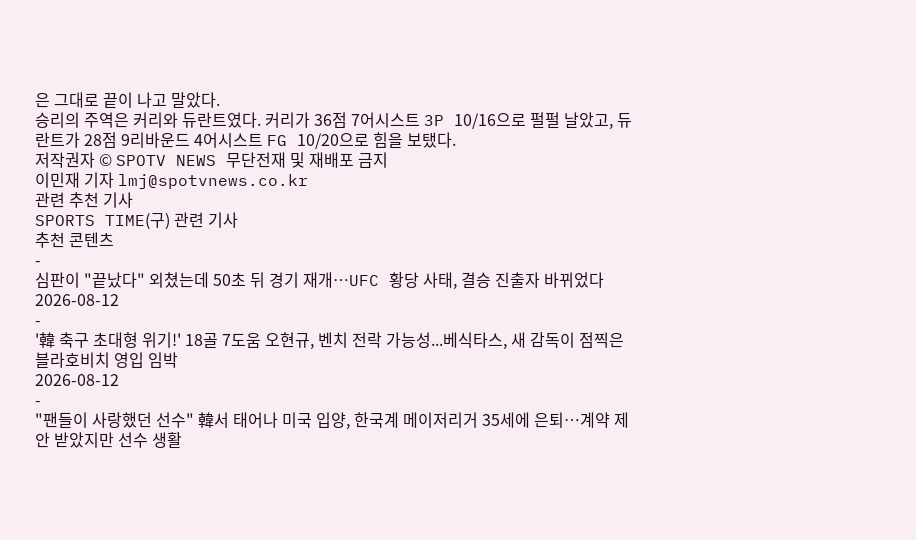은 그대로 끝이 나고 말았다.
승리의 주역은 커리와 듀란트였다. 커리가 36점 7어시스트 3P 10/16으로 펄펄 날았고, 듀란트가 28점 9리바운드 4어시스트 FG 10/20으로 힘을 보탰다.
저작권자 © SPOTV NEWS 무단전재 및 재배포 금지
이민재 기자 lmj@spotvnews.co.kr
관련 추천 기사
SPORTS TIME(구) 관련 기사
추천 콘텐츠
-
심판이 "끝났다" 외쳤는데 50초 뒤 경기 재개…UFC 황당 사태, 결승 진출자 바뀌었다
2026-08-12
-
'韓 축구 초대형 위기!' 18골 7도움 오현규, 벤치 전락 가능성...베식타스, 새 감독이 점찍은 블라호비치 영입 임박
2026-08-12
-
"팬들이 사랑했던 선수" 韓서 태어나 미국 입양, 한국계 메이저리거 35세에 은퇴…계약 제안 받았지만 선수 생활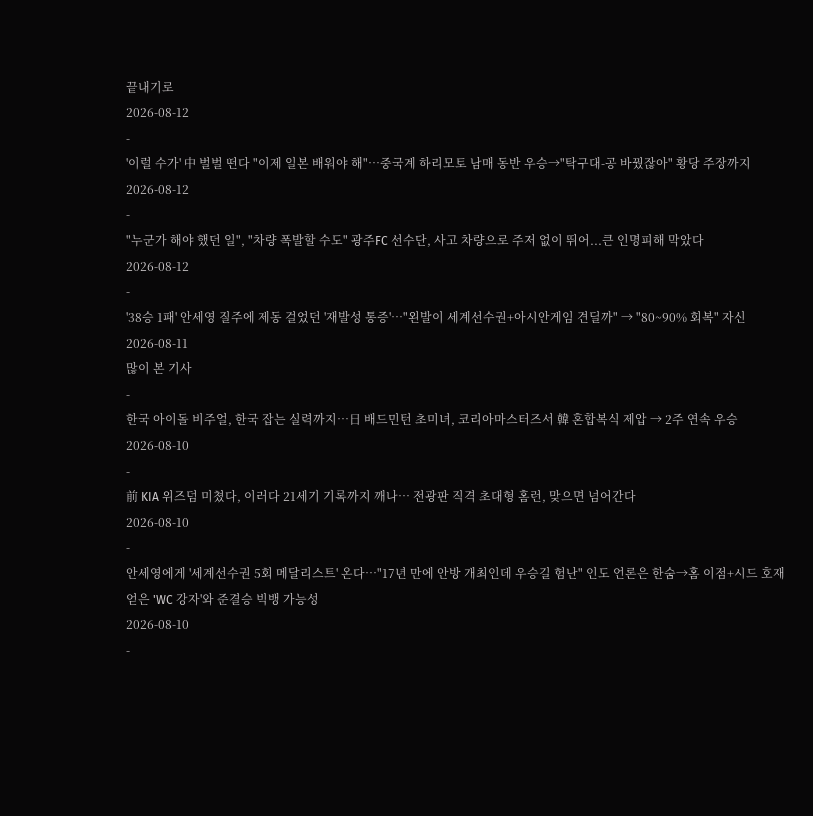끝내기로
2026-08-12
-
'이럴 수가' 中 벌벌 떤다 "이제 일본 배워야 해"…중국계 하리모토 남매 동반 우승→"탁구대-공 바꿨잖아" 황당 주장까지
2026-08-12
-
"누군가 해야 했던 일", "차량 폭발할 수도" 광주FC 선수단, 사고 차량으로 주저 없이 뛰어...큰 인명피해 막았다
2026-08-12
-
'38승 1패' 안세영 질주에 제동 걸었던 '재발성 통증'…"왼발이 세계선수권+아시안게임 견딜까" → "80~90% 회복" 자신
2026-08-11
많이 본 기사
-
한국 아이돌 비주얼, 한국 잡는 실력까지…日 배드민턴 초미녀, 코리아마스터즈서 韓 혼합복식 제압 → 2주 연속 우승
2026-08-10
-
前 KIA 위즈덤 미쳤다, 이러다 21세기 기록까지 깨나… 전광판 직격 초대형 홈런, 맞으면 넘어간다
2026-08-10
-
안세영에게 '세계선수권 5회 메달리스트' 온다…"17년 만에 안방 개최인데 우승길 험난" 인도 언론은 한숨→홈 이점+시드 호재 얻은 'WC 강자'와 준결승 빅뱅 가능성
2026-08-10
-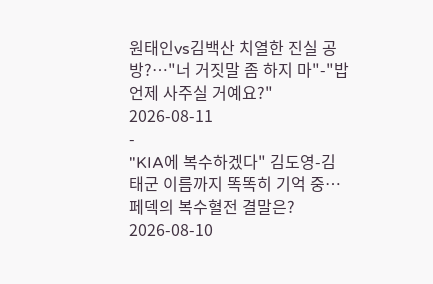원태인vs김백산 치열한 진실 공방?…"너 거짓말 좀 하지 마"-"밥 언제 사주실 거예요?"
2026-08-11
-
"KIA에 복수하겠다" 김도영-김태군 이름까지 똑똑히 기억 중…페덱의 복수혈전 결말은?
2026-08-10